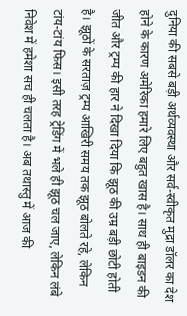दुनिया की सबसे बड़ी अर्थव्यवस्था और सर्व-स्वीकृत मुद्रा डॉलर का देश होने के कारण अमेरिका हमारे लिए बहुत खास है। साथ ही बाइडन की जीत और ट्रम्प की हार ने दिखा दिया कि झूठ की उम्र बड़ी छोटी होती है। झूठों के सरताज़ ट्रम्प आखिरी समय तक झूठ बोलते रहे, लेकिन टांय-टांय फिस। इसी तरह ट्रेडिंग में भले ही झूठ चल जाए, लेकिन लंबे निवेश में हमेशा सच ही चलता है। अब तथास्तु में आज की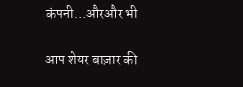कंपनी…औरऔर भी

आप शेयर बाज़ार की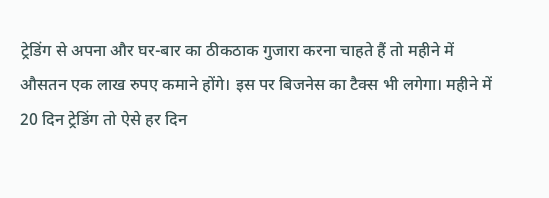ट्रेडिंग से अपना और घर-बार का ठीकठाक गुजारा करना चाहते हैं तो महीने में औसतन एक लाख रुपए कमाने होंगे। इस पर बिजनेस का टैक्स भी लगेगा। महीने में 20 दिन ट्रेडिंग तो ऐसे हर दिन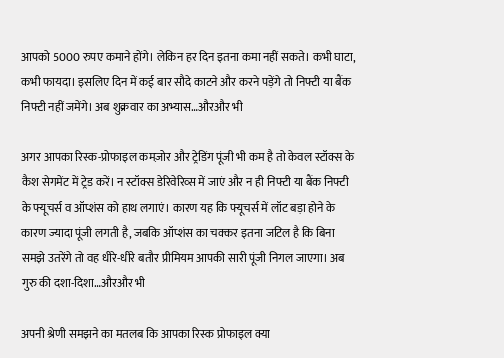आपको 5000 रुपए कमाने होंगे। लेकिन हर दिन इतना कमा नहीं सकते। कभी घाटा, कभी फायदा। इसलिए दिन में कई बार सौदे काटने और करने पड़ेंगे तो निफ्टी या बैंक निफ्टी नहीं जमेंगे। अब शुक्रवार का अभ्यास…औरऔर भी

अगर आपका रिस्क-प्रोफाइल कमज़ोर और ट्रेडिंग पूंजी भी कम है तो केवल स्टॉक्स के कैश सेगमेंट में ट्रेड करें। न स्टॉक्स डेरिवेरिव्स में जाएं और न ही निफ्टी या बैंक निफ्टी के फ्यूचर्स व ऑप्शंस को हाथ लगाएं। कारण यह कि फ्यूचर्स में लॉट बड़ा होने के कारण ज्यादा पूंजी लगती है, जबकि ऑप्शंस का चक्कर इतना जटिल है कि बिना समझे उतरेंगे तो वह धीरे-धीरे बतौर प्रीमियम आपकी सारी पूंजी निगल जाएगा। अब गुरु की दशा-दिशा…औरऔर भी

अपनी श्रेणी समझने का मतलब कि आपका रिस्क प्रोफाइल क्या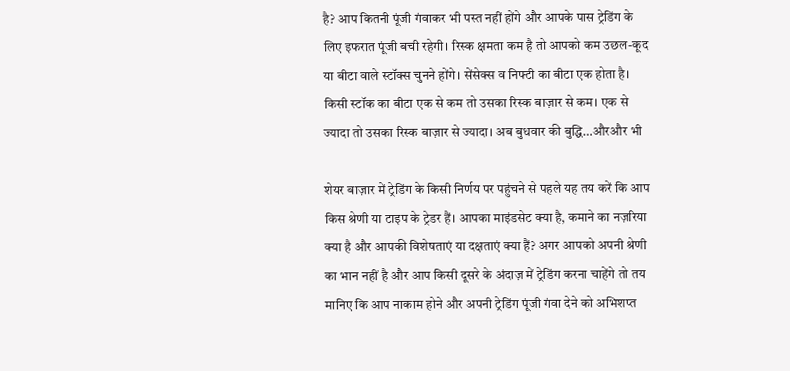है? आप कितनी पूंजी गंवाकर भी पस्त नहीं होंगे और आपके पास ट्रेडिंग के लिए इफरात पूंजी बची रहेगी। रिस्क क्षमता कम है तो आपको कम उछल-कूद या बीटा वाले स्टॉक्स चुनने होंगे। सेंसेक्स व निफ्टी का बीटा एक होता है। किसी स्टॉक का बीटा एक से कम तो उसका रिस्क बाज़ार से कम। एक से ज्यादा तो उसका रिस्क बाज़ार से ज्यादा। अब बुधवार की बुद्धि…औरऔर भी

शेयर बाज़ार में ट्रेडिंग के किसी निर्णय पर पहुंचने से पहले यह तय करें कि आप किस श्रेणी या टाइप के ट्रेडर हैं। आपका माइंडसेट क्या है, कमाने का नज़रिया क्या है और आपकी विशेषताएं या दक्षताएं क्या हैं? अगर आपको अपनी श्रेणी का भान नहीं है और आप किसी दूसरे के अंदाज़ में ट्रेडिंग करना चाहेंगे तो तय मानिए कि आप नाकाम होने और अपनी ट्रेडिंग पूंजी गंवा देने को अभिशप्त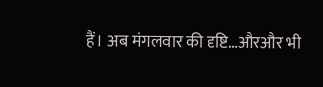हैं। अब मंगलवार की दृष्टि…औरऔर भी